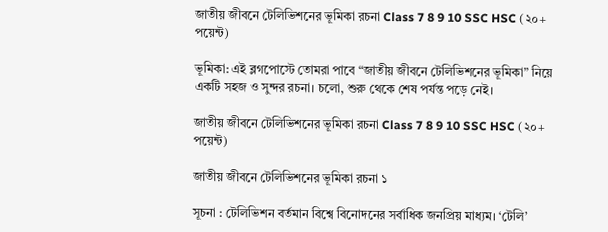জাতীয় জীবনে টেলিভিশনের ভূমিকা রচনা Class 7 8 9 10 SSC HSC (২০+ পয়েন্ট)

ভূমিকা: এই ব্লগপোস্টে তোমরা পাবে “জাতীয় জীবনে টেলিভিশনের ভূমিকা” নিয়ে একটি সহজ ও সুন্দর রচনা। চলো, শুরু থেকে শেষ পর্যন্ত পড়ে নেই।

জাতীয় জীবনে টেলিভিশনের ভূমিকা রচনা Class 7 8 9 10 SSC HSC (২০+ পয়েন্ট)

জাতীয় জীবনে টেলিভিশনের ভূমিকা রচনা ১

সূচনা : টেলিভিশন বর্তমান বিশ্বে বিনোদনের সর্বাধিক জনপ্রিয় মাধ্যম। ‘টেলি’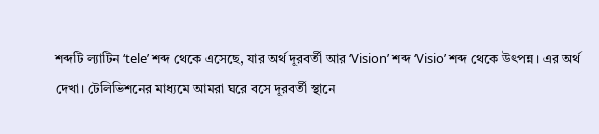শব্দটি ল্যাটিন ‘tele’ শব্দ থেকে এসেছে, যার অর্থ দূরবর্তী আর ‘Vision’ শব্দ ‘Visio’ শব্দ থেকে উৎপন্ন। এর অর্থ দেখা। টেলিভিশনের মাধ্যমে আমরা ঘরে বসে দূরবর্তী স্থানে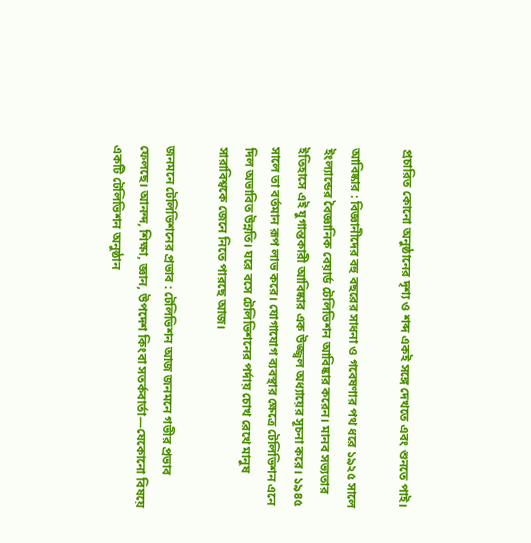প্রচারিত কোনো অনুষ্ঠানের দৃশ্য ও শব্দ একই সঙ্গে দেখতে এবং শুনতে পাই।

আবিষ্কার : বিজ্ঞানীদের বহু বছরের সাধনা ও গবেষণার পথ ধরে ১৯২৫ সালে ইংল্যান্ডের বৈজ্ঞানিক বেয়ার্ড টেলিভিশন আবিষ্কার করেন। মানব সভ্যতার ইতিহাসে এই যুগান্তকারী আবিষ্কার এক উজ্জ্বল অধ্যায়ের সূচনা করে। ১৯৪৫ সালে তা বর্তমান রূপ লাভ করে। যোগাযোগ ব্যবস্থার ক্ষেত্রে টেলিভিশন এনে দিল অভাবিত উন্নতি। ঘরে বসে টেলিভিশনের পর্দায় চোখ রেখে মানুষ সারাবিশ্বকে জেনে নিতে পারছে আজ।

জনমনে টেলিভিশনের প্রভাব : টেলিভিশন আজ জনমনে গভীর প্রভাব ফেলছে। আনন্দ, শিক্ষা, জ্ঞান, উপদেশ কিংবা সতর্কবার্তা—যেকোনো বিষয়ে একটি টেলিভিশন অনুষ্ঠান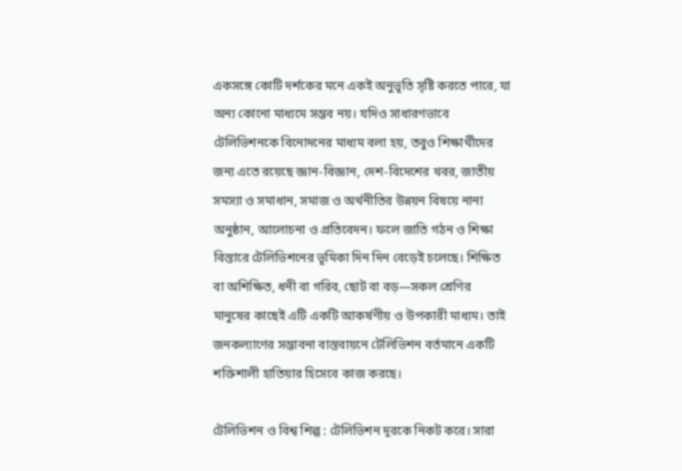একসঙ্গে কোটি দর্শকের মনে একই অনুভূতি সৃষ্টি করতে পারে, যা অন্য কোনো মাধ্যমে সম্ভব নয়। যদিও সাধারণভাবে টেলিভিশনকে বিনোদনের মাধ্যম বলা হয়, তবুও শিক্ষার্থীদের জন্য এতে রয়েছে জ্ঞান-বিজ্ঞান, দেশ-বিদেশের খবর, জাতীয় সমস্যা ও সমাধান, সমাজ ও অর্থনীতির উন্নয়ন বিষয়ে নানা অনুষ্ঠান, আলোচনা ও প্রতিবেদন। ফলে জাতি গঠন ও শিক্ষা বিস্তারে টেলিভিশনের ভূমিকা দিন দিন বেড়েই চলেছে। শিক্ষিত বা অশিক্ষিত, ধনী বা গরিব, ছোট বা বড়—সকল শ্রেণির মানুষের কাছেই এটি একটি আকর্ষণীয় ও উপকারী মাধ্যম। তাই জনকল্যাণের সম্ভাবনা বাস্তবায়নে টেলিভিশন বর্তমানে একটি শক্তিশালী হাতিয়ার হিসেবে কাজ করছে।

টেলিভিশন ও বিশ্ব শিল্প : টেলিভিশন দূরকে নিকট করে। সারা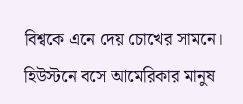বিশ্বকে এনে দেয় চোখের সামনে। হিউস্টনে বসে আমেরিকার মানুষ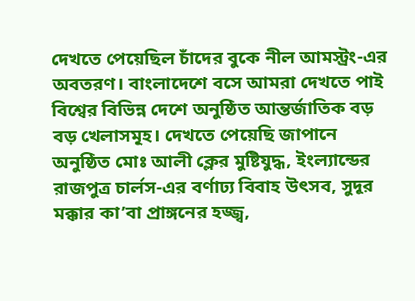দেখতে পেয়েছিল চাঁদের বুকে নীল আমস্ট্রং-এর অবতরণ। বাংলাদেশে বসে আমরা দেখতে পাই বিশ্বের বিভিন্ন দেশে অনুষ্ঠিত আন্তর্জাতিক বড় বড় খেলাসমূহ। দেখতে পেয়েছি জাপানে অনুষ্ঠিত মোঃ আলী ক্লের মুষ্টিযুদ্ধ, ইংল্যান্ডের রাজপুত্র চার্লস-এর বর্ণাঢ্য বিবাহ উৎসব, সুদূর মক্কার কা’বা প্রাঙ্গনের হজ্জ্ব,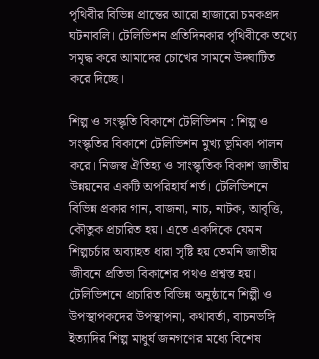পৃথিবীর বিভিন্ন প্রান্তের আরো হাজারো চমকপ্রদ ঘটনাবলি। টেলিভিশন প্রতিদিনকার পৃথিবীকে তথ্যে সমৃদ্ধ করে আমাদের চোখের সামনে উদ্ঘাটিত করে দিচ্ছে।

শিল্প ও সংস্কৃতি বিকাশে টেলিভিশন : শিল্প ও সংস্কৃতির বিকাশে টেলিভিশন মুখ্য ভূমিকা পালন করে। নিজস্ব ঐতিহ্য ও সাংস্কৃতিক বিকাশ জাতীয় উন্নয়নের একটি অপরিহার্য শর্ত। টেলিভিশনে বিভিন্ন প্রকার গান, বাজনা, নাচ, নাটক, আবৃত্তি, কৌতুক প্রচারিত হয়। এতে একদিকে যেমন শিল্পচর্চার অব্যাহত ধারা সৃষ্টি হয় তেমনি জাতীয় জীবনে প্রতিভা বিকাশের পথও প্রশ্বস্ত হয়। টেলিভিশনে প্রচারিত বিভিন্ন অনুষ্ঠানে শিল্পী ও উপস্থাপকদের উপস্থাপনা, কথাবর্তা, বাচনভঙ্গি ইত্যাদির শিল্প মাধুর্য জনগণের মধ্যে বিশেষ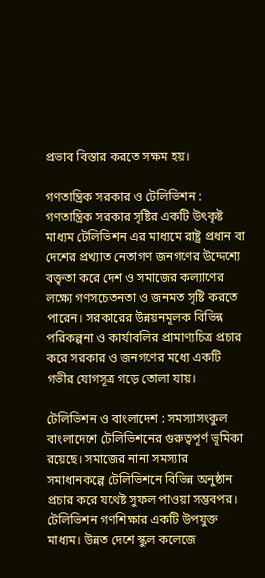প্রভাব বিস্তার করতে সক্ষম হয়।

গণতান্ত্রিক সরকার ও টেলিভিশন : গণতান্ত্রিক সরকার সৃষ্টির একটি উৎকৃষ্ট মাধ্যম টেলিভিশন এর মাধ্যমে রাষ্ট্র প্রধান বা দেশের প্রখ্যাত নেতাগণ জনগণের উদ্দেশ্যে বক্তৃতা করে দেশ ও সমাজের কল্যাণের লক্ষ্যে গণসচেতনতা ও জনমত সৃষ্টি করতে পারেন। সরকারের উন্নয়নমূলক বিভিন্ন পরিকল্পনা ও কার্যাবলির প্রামাণ্যচিত্র প্রচার করে সরকার ও জনগণের মধ্যে একটি গভীর যোগসূত্র গড়ে তোলা যায়।

টেলিভিশন ও বাংলাদেশ : সমস্যাসংকুল বাংলাদেশে টেলিভিশনের গুরুত্বপূর্ণ ভূমিকা রয়েছে। সমাজের নানা সমস্যার সমাধানকল্পে টেলিভিশনে বিভিন্ন অনুষ্ঠান প্রচার করে যথেষ্ট সুফল পাওয়া সম্ভবপর। টেলিভিশন গণশিক্ষার একটি উপযুক্ত মাধ্যম। উন্নত দেশে স্কুল কলেজে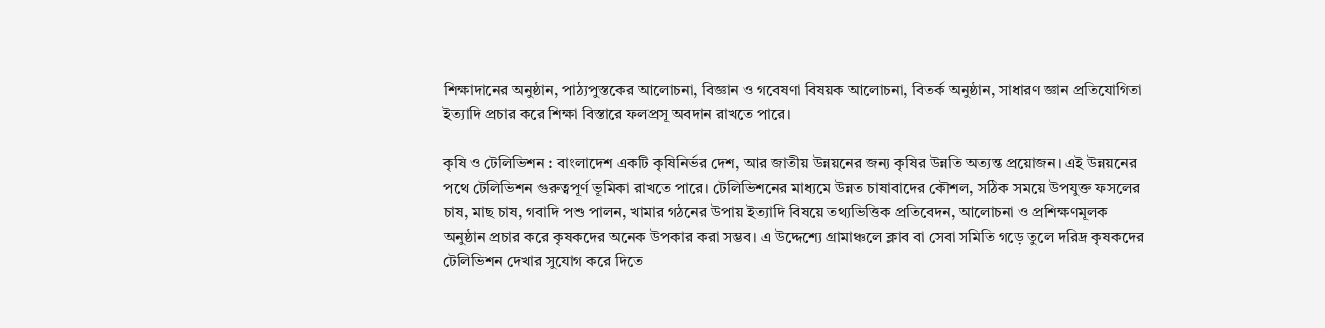শিক্ষাদানের অনুষ্ঠান, পাঠ্যপুস্তকের আলোচনা, বিজ্ঞান ও গবেষণা বিষয়ক আলোচনা, বিতর্ক অনুষ্ঠান, সাধারণ জ্ঞান প্রতিযোগিতা ইত্যাদি প্রচার করে শিক্ষা বিস্তারে ফলপ্রসূ অবদান রাখতে পারে।

কৃষি ও টেলিভিশন : বাংলাদেশ একটি কৃষিনির্ভর দেশ, আর জাতীয় উন্নয়নের জন্য কৃষির উন্নতি অত্যন্ত প্রয়োজন। এই উন্নয়নের পথে টেলিভিশন গুরুত্বপূর্ণ ভূমিকা রাখতে পারে। টেলিভিশনের মাধ্যমে উন্নত চাষাবাদের কৌশল, সঠিক সময়ে উপযুক্ত ফসলের চাষ, মাছ চাষ, গবাদি পশু পালন, খামার গঠনের উপায় ইত্যাদি বিষয়ে তথ্যভিত্তিক প্রতিবেদন, আলোচনা ও প্রশিক্ষণমূলক অনুষ্ঠান প্রচার করে কৃষকদের অনেক উপকার করা সম্ভব। এ উদ্দেশ্যে গ্রামাঞ্চলে ক্লাব বা সেবা সমিতি গড়ে তুলে দরিদ্র কৃষকদের টেলিভিশন দেখার সুযোগ করে দিতে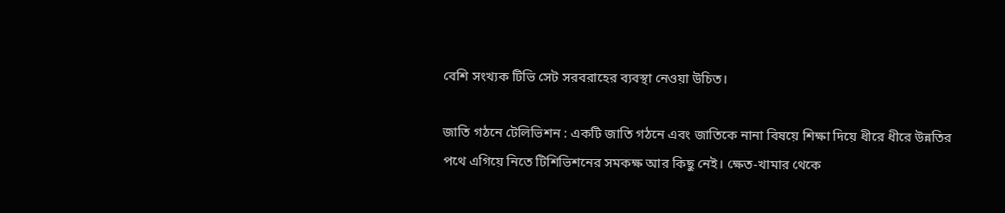বেশি সংখ্যক টিভি সেট সরবরাহের ব্যবস্থা নেওয়া উচিত।

জাতি গঠনে টেলিভিশন : একটি জাতি গঠনে এবং জাতিকে নানা বিষয়ে শিক্ষা দিয়ে ধীরে ধীরে উন্নতির পথে এগিয়ে নিতে টিশিভিশনের সমকক্ষ আর কিছু নেই। ক্ষেত-খামার থেকে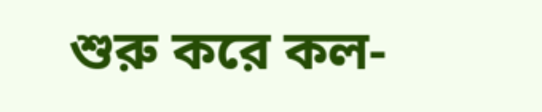শুরু করে কল-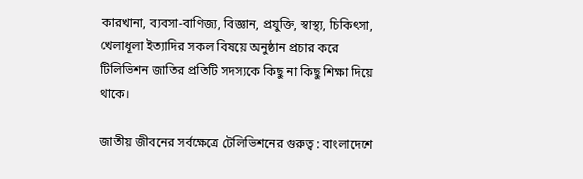কারখানা, ব্যবসা-বাণিজ্য, বিজ্ঞান, প্রযুক্তি, স্বাস্থ্য, চিকিৎসা, খেলাধূলা ইত্যাদির সকল বিষয়ে অনুষ্ঠান প্রচার করে টিলিভিশন জাতির প্রতিটি সদস্যকে কিছু না কিছু শিক্ষা দিয়ে থাকে।

জাতীয় জীবনের সর্বক্ষেত্রে টেলিভিশনের গুরুত্ব : বাংলাদেশে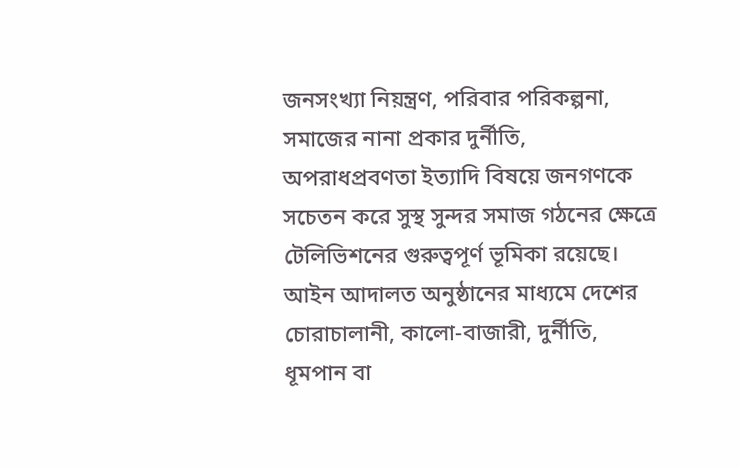জনসংখ্যা নিয়ন্ত্রণ, পরিবার পরিকল্পনা, সমাজের নানা প্রকার দুর্নীতি, অপরাধপ্রবণতা ইত্যাদি বিষয়ে জনগণকে সচেতন করে সুস্থ সুন্দর সমাজ গঠনের ক্ষেত্রে টেলিভিশনের গুরুত্বপূর্ণ ভূমিকা রয়েছে। আইন আদালত অনুষ্ঠানের মাধ্যমে দেশের চোরাচালানী, কালো-বাজারী, দুর্নীতি, ধূমপান বা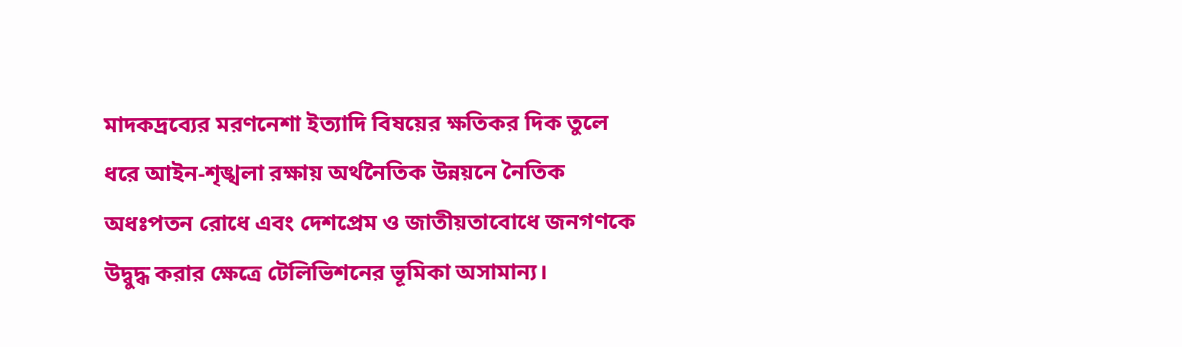মাদকদ্রব্যের মরণনেশা ইত্যাদি বিষয়ের ক্ষতিকর দিক তুলে ধরে আইন-শৃঙ্খলা রক্ষায় অর্থনৈতিক উন্নয়নে নৈতিক অধঃপতন রোধে এবং দেশপ্রেম ও জাতীয়তাবোধে জনগণকে উদ্বুদ্ধ করার ক্ষেত্রে টেলিভিশনের ভূমিকা অসামান্য।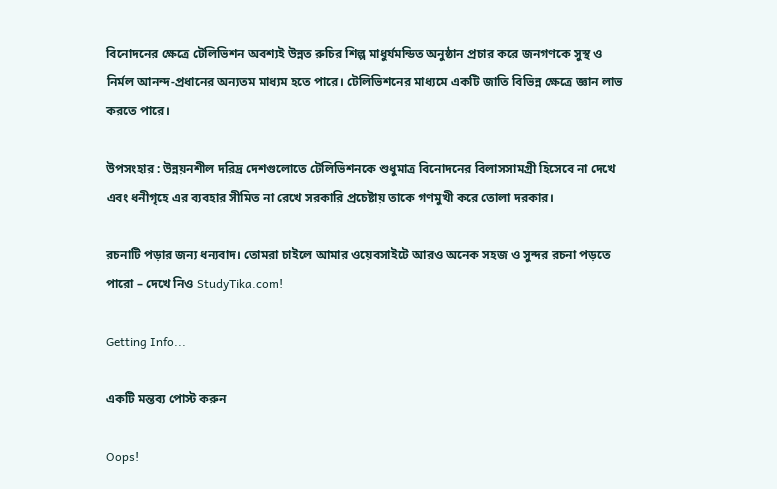বিনোদনের ক্ষেত্রে টেলিভিশন অবশ্যই উন্নত রুচির শিল্প মাধুর্যমন্ডিত অনুষ্ঠান প্রচার করে জনগণকে সুস্থ ও নির্মল আনন্দ-প্রধানের অন্যতম মাধ্যম হতে পারে। টেলিভিশনের মাধ্যমে একটি জাতি বিভিন্ন ক্ষেত্রে জ্ঞান লাভ করতে পারে।

উপসংহার : উন্নয়নশীল দরিদ্র দেশগুলোতে টেলিভিশনকে শুধুমাত্র বিনোদনের বিলাসসামগ্রী হিসেবে না দেখে এবং ধনীগৃহে এর ব্যবহার সীমিত না রেখে সরকারি প্রচেষ্টায় তাকে গণমুখী করে তোলা দরকার।

রচনাটি পড়ার জন্য ধন্যবাদ। তোমরা চাইলে আমার ওয়েবসাইটে আরও অনেক সহজ ও সুন্দর রচনা পড়তে পারো – দেখে নিও StudyTika.com!

Getting Info...

একটি মন্তব্য পোস্ট করুন

Oops!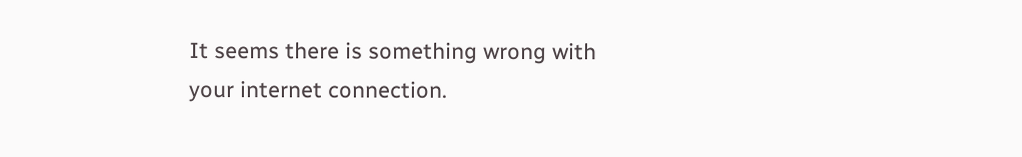It seems there is something wrong with your internet connection.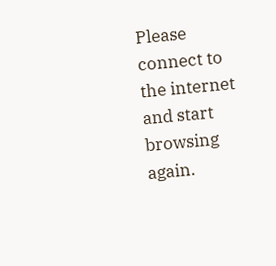Please connect to the internet and start browsing again.